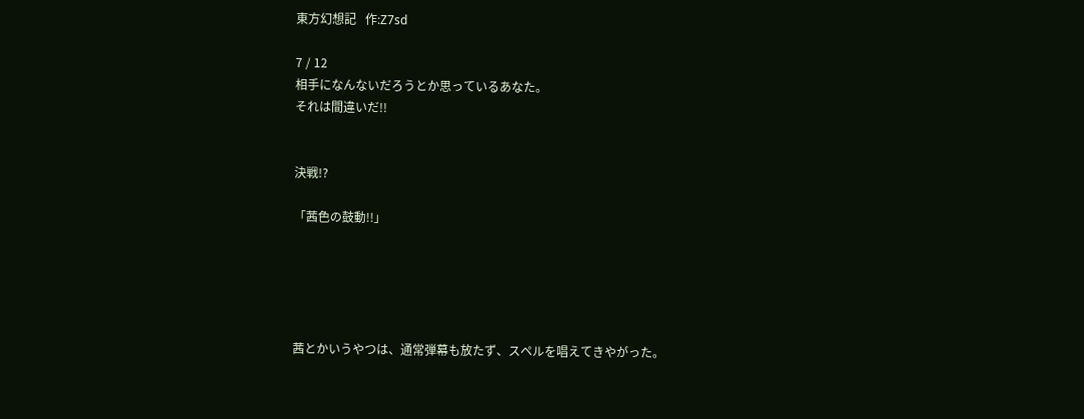東方幻想記   作:Z7sd

7 / 12
相手になんないだろうとか思っているあなた。
それは間違いだ!!


決戦!?

「茜色の鼓動!!」





茜とかいうやつは、通常弾幕も放たず、スペルを唱えてきやがった。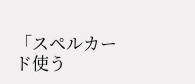「スペルカード使う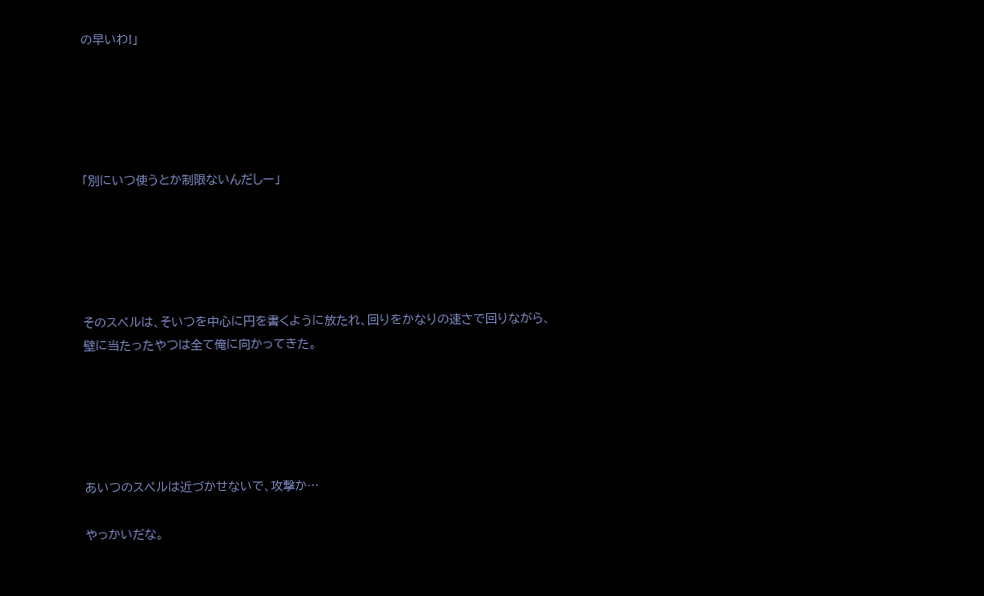の早いわ!」





「別にいつ使うとか制限ないんだしー」





そのスペルは、そいつを中心に円を書くように放たれ、回りをかなりの速さで回りながら、壁に当たったやつは全て俺に向かってきた。





あいつのスペルは近づかせないで、攻撃か…

やっかいだな。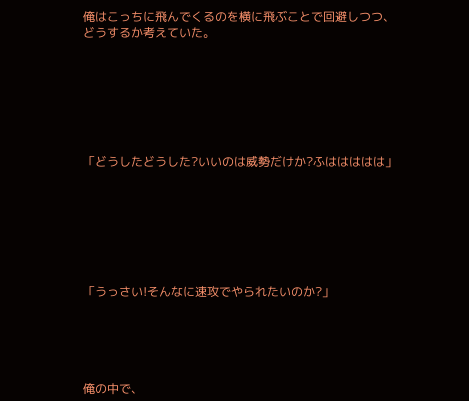俺はこっちに飛んでくるのを横に飛ぶことで回避しつつ、どうするか考えていた。







「どうしたどうした?いいのは威勢だけか?ふははははは」







「うっさい!そんなに速攻でやられたいのか?」





俺の中で、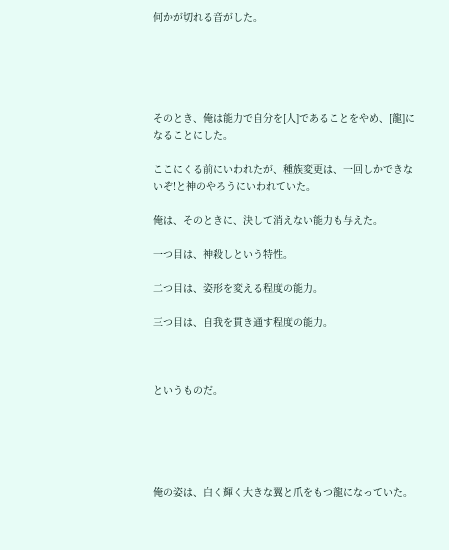何かが切れる音がした。





そのとき、俺は能力で自分を[人]であることをやめ、[龍]になることにした。

ここにくる前にいわれたが、種族変更は、一回しかできないぞ!と神のやろうにいわれていた。

俺は、そのときに、決して消えない能力も与えた。

一つ目は、神殺しという特性。

二つ目は、姿形を変える程度の能力。

三つ目は、自我を貫き通す程度の能力。



というものだ。





俺の姿は、白く輝く大きな翼と爪をもつ龍になっていた。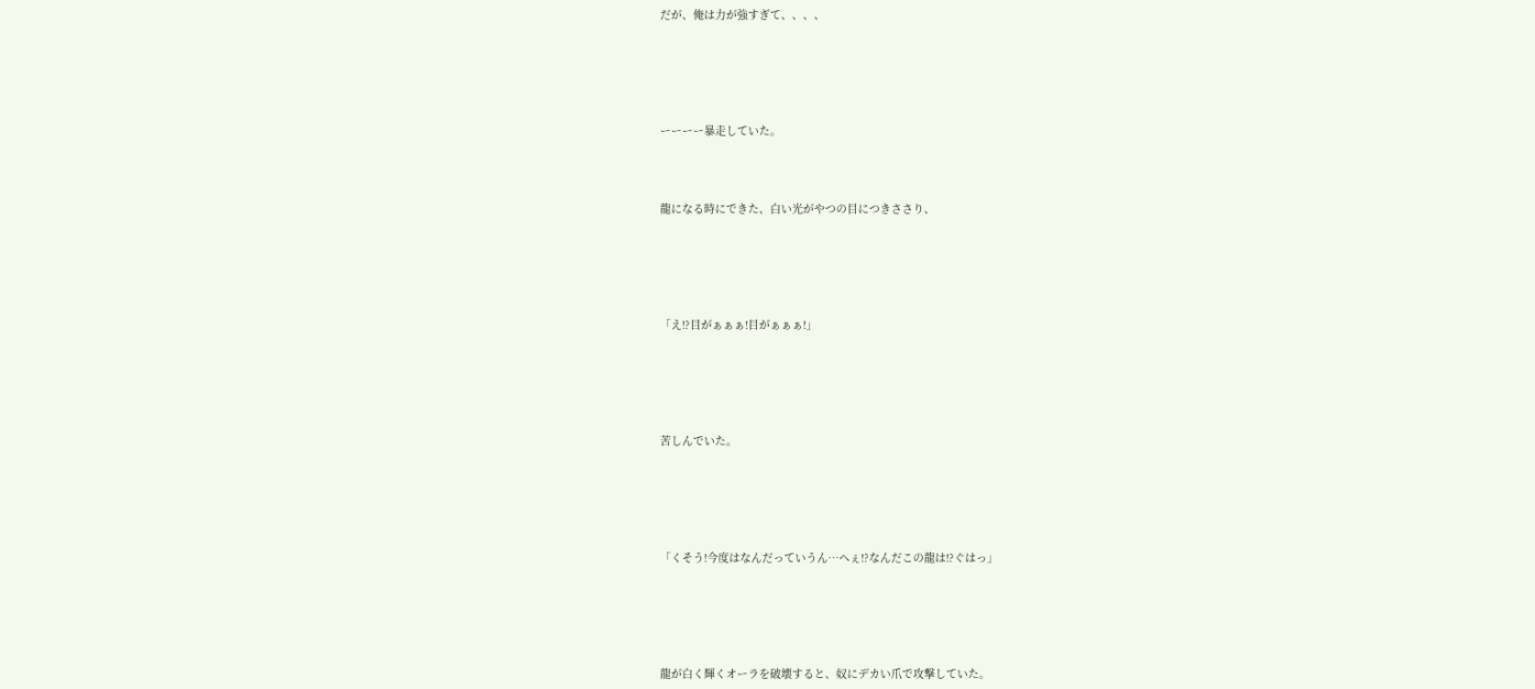だが、俺は力が強すぎて、、、、





ーーーー暴走していた。



龍になる時にできた、白い光がやつの目につきささり、





「え!?目がぁぁぁ!目がぁぁぁ!」





苦しんでいた。





「くそう!今度はなんだっていうん…へぇ!?なんだこの龍は!?ぐはっ」





龍が白く輝くオーラを破壊すると、奴にデカい爪で攻撃していた。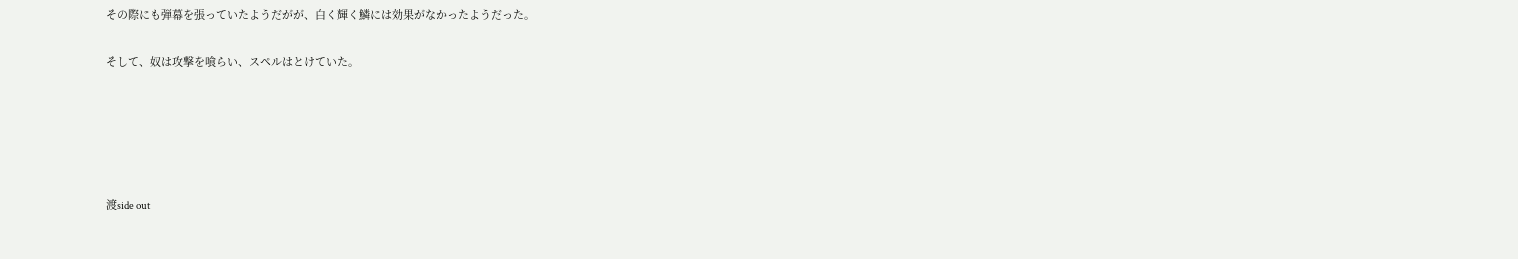その際にも弾幕を張っていたようだがが、白く輝く鱗には効果がなかったようだった。

そして、奴は攻撃を喰らい、スペルはとけていた。





渡side out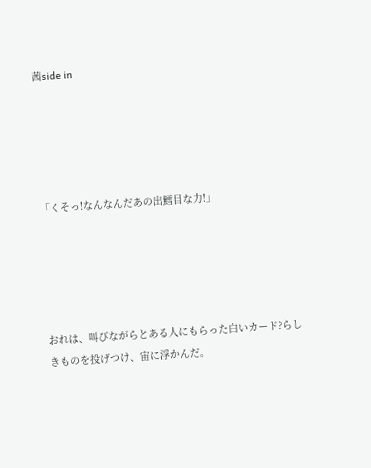茜side in





「くそっ!なんなんだあの出鱈目な力!」





おれは、叫びながらとある人にもらった白いカード?らしきものを投げつけ、宙に浮かんだ。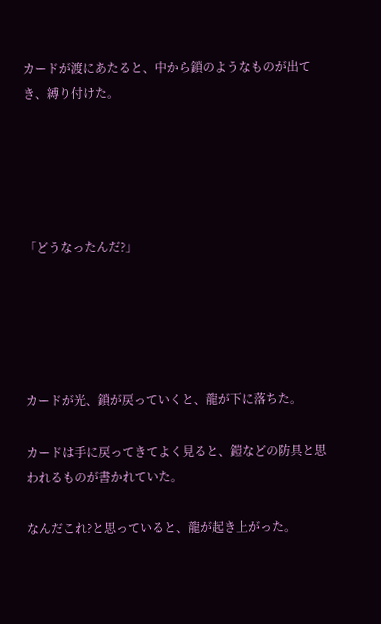カードが渡にあたると、中から鎖のようなものが出てき、縛り付けた。





「どうなったんだ?」





カードが光、鎖が戻っていくと、龍が下に落ちた。

カードは手に戻ってきてよく見ると、鎧などの防具と思われるものが書かれていた。

なんだこれ?と思っていると、龍が起き上がった。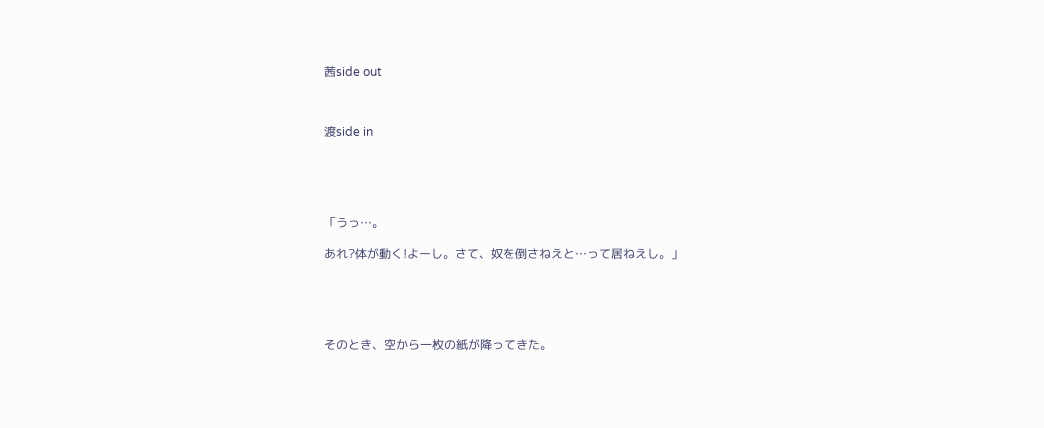茜side out



渡side in





「うっ…。

あれ?体が動く!よーし。さて、奴を倒さねえと…って居ねえし。」





そのとき、空から一枚の紙が降ってきた。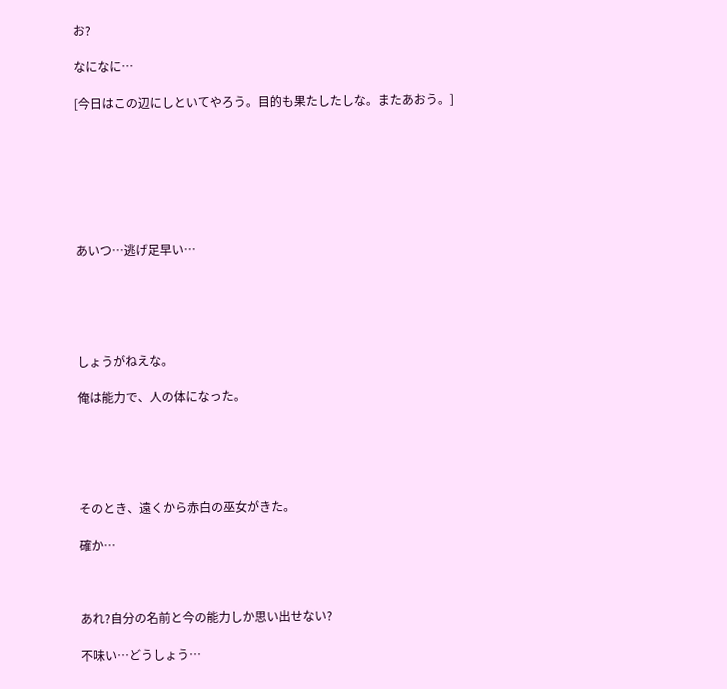お?

なになに…

[今日はこの辺にしといてやろう。目的も果たしたしな。またあおう。]







あいつ…逃げ足早い…





しょうがねえな。

俺は能力で、人の体になった。





そのとき、遠くから赤白の巫女がきた。

確か…



あれ?自分の名前と今の能力しか思い出せない?

不味い…どうしょう…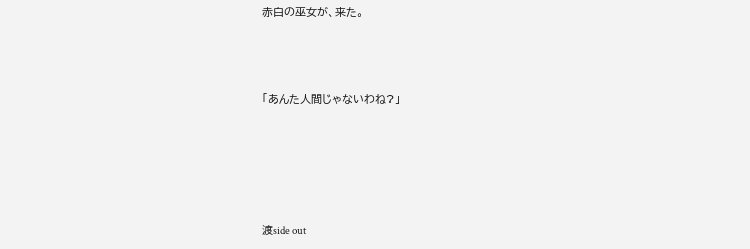赤白の巫女が、来た。



「あんた人間じゃないわね?」





渡side out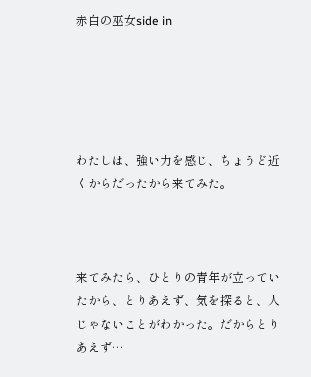赤白の巫女side in





わたしは、強い力を感じ、ちょうど近くからだったから来てみた。



来てみたら、ひとりの青年が立っていたから、とりあえず、気を探ると、人じゃないことがわかった。だからとりあえず…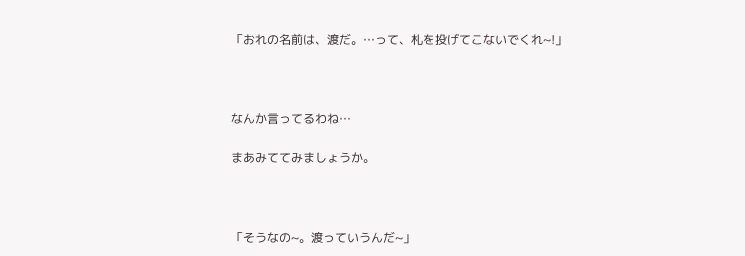「おれの名前は、渡だ。…って、札を投げてこないでくれ~!」



なんか言ってるわね…

まあみててみましょうか。



「そうなの~。渡っていうんだ~」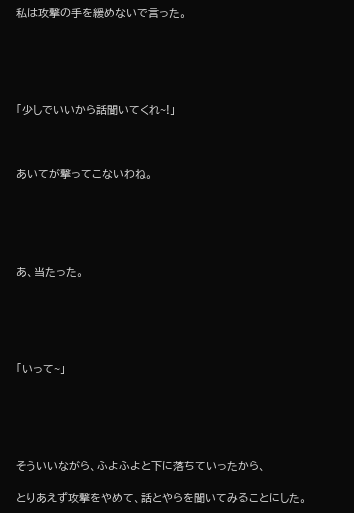私は攻撃の手を緩めないで言った。





「少しでいいから話聞いてくれ~!」



あいてが撃ってこないわね。





あ、当たった。





「いって~」





そういいながら、ふよふよと下に落ちていったから、

とりあえず攻撃をやめて、話とやらを聞いてみることにした。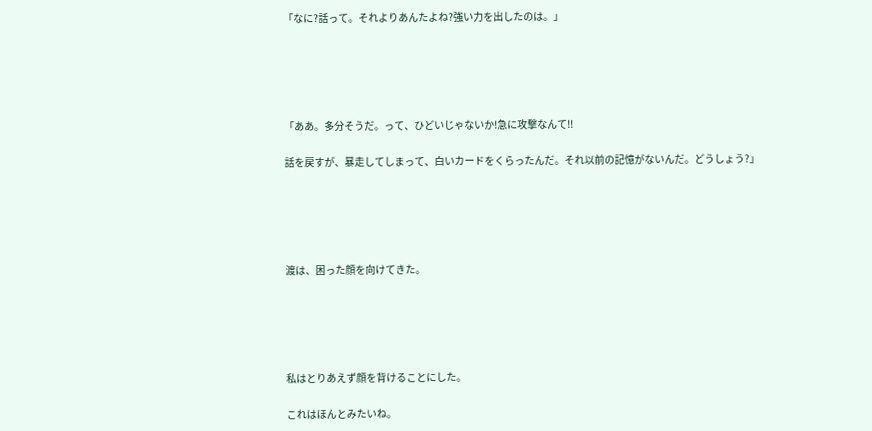「なに?話って。それよりあんたよね?強い力を出したのは。」





「ああ。多分そうだ。って、ひどいじゃないか!急に攻撃なんて!!

話を戻すが、暴走してしまって、白いカードをくらったんだ。それ以前の記憶がないんだ。どうしょう?」





渡は、困った顔を向けてきた。





私はとりあえず顔を背けることにした。

これはほんとみたいね。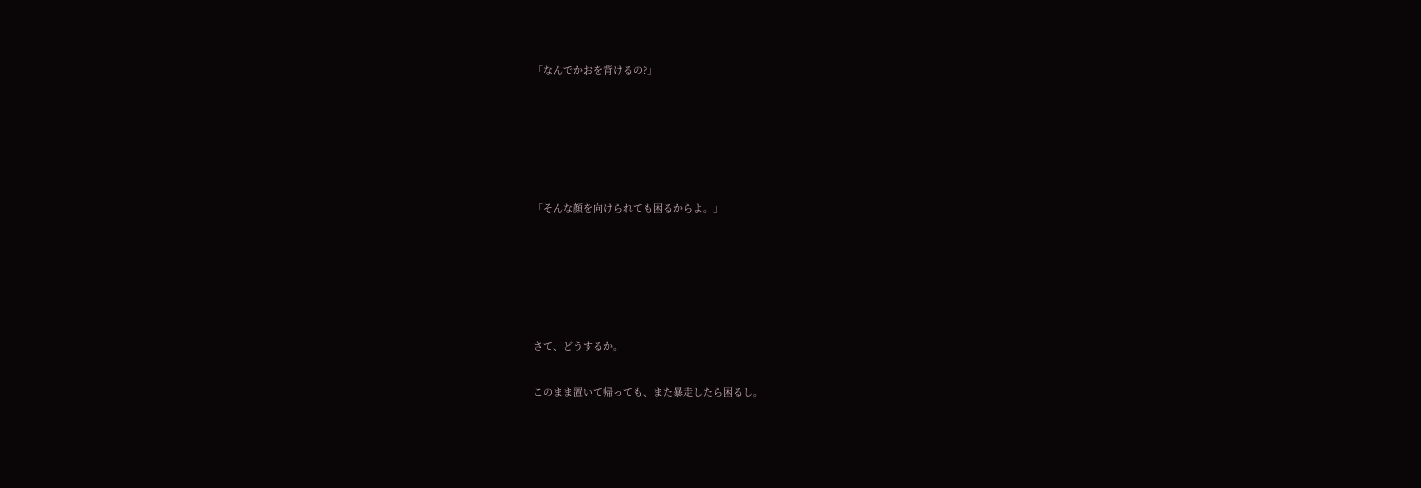「なんでかおを背けるの?」





「そんな顔を向けられても困るからよ。」





さて、どうするか。

このまま置いて帰っても、また暴走したら困るし。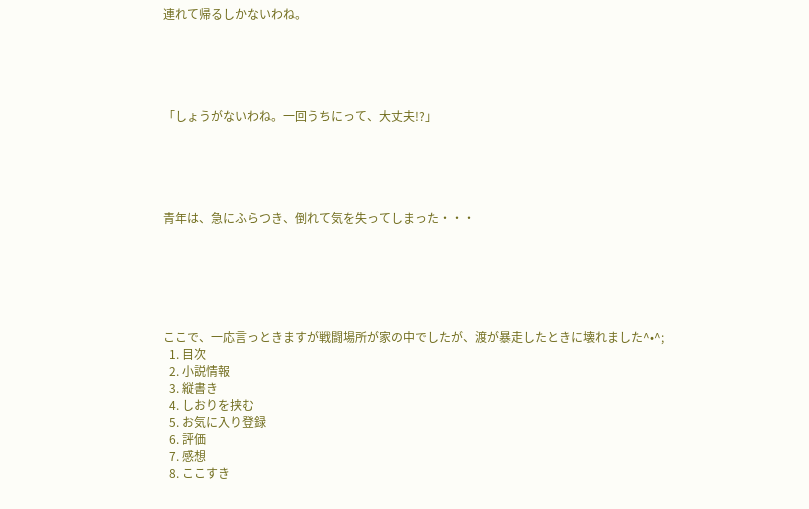連れて帰るしかないわね。





「しょうがないわね。一回うちにって、大丈夫!?」





青年は、急にふらつき、倒れて気を失ってしまった・・・






ここで、一応言っときますが戦闘場所が家の中でしたが、渡が暴走したときに壊れました^•^;
  1. 目次
  2. 小説情報
  3. 縦書き
  4. しおりを挟む
  5. お気に入り登録
  6. 評価
  7. 感想
  8. ここすき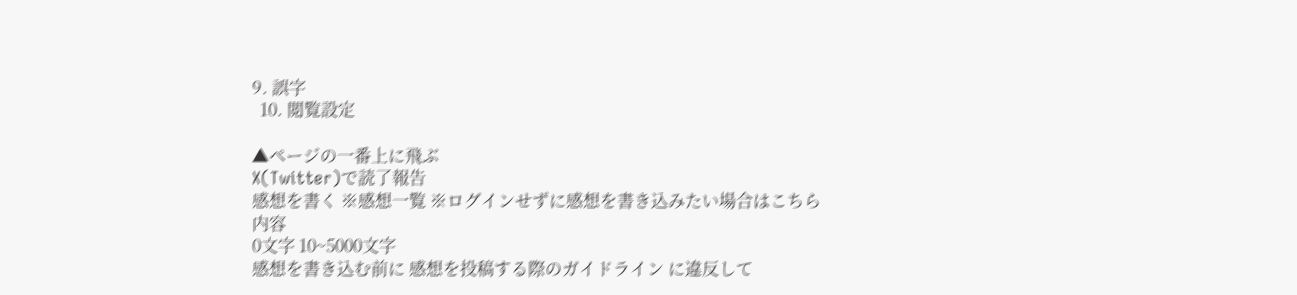9. 誤字
  10. 閲覧設定

▲ページの一番上に飛ぶ
X(Twitter)で読了報告
感想を書く ※感想一覧 ※ログインせずに感想を書き込みたい場合はこちら
内容
0文字 10~5000文字
感想を書き込む前に 感想を投稿する際のガイドライン に違反して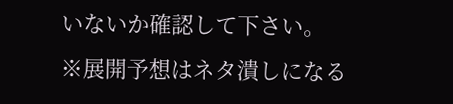いないか確認して下さい。
※展開予想はネタ潰しになる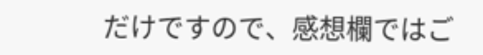だけですので、感想欄ではご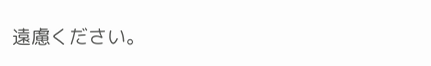遠慮ください。